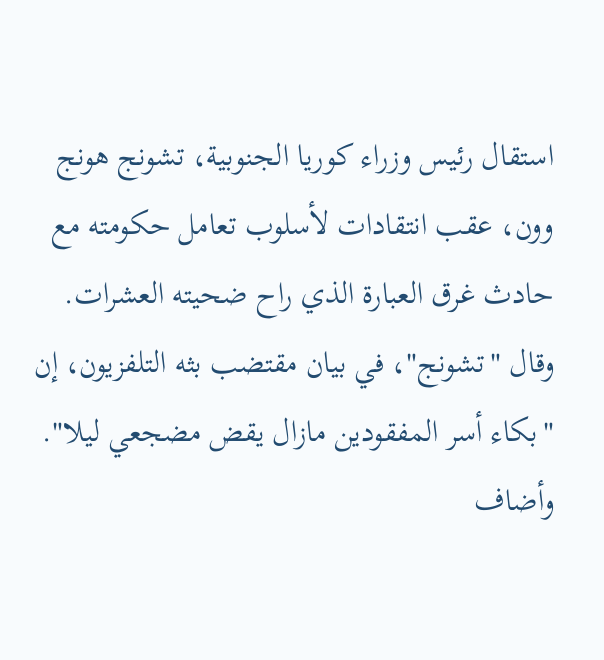استقال رئيس وزراء كوريا الجنوبية، تشونج هونج وون، عقب انتقادات لأسلوب تعامل حكومته مع حادث غرق العبارة الذي راح ضحيته العشرات. وقال "تشونج"، في بيان مقتضب بثه التلفزيون، إن "بكاء أسر المفقودين مازال يقض مضجعي ليلا". وأضاف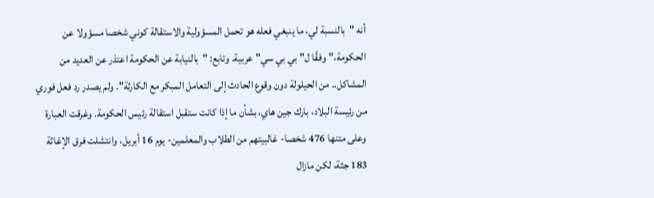أنه "بالنسبة لي، ما ينبغي فعله هو تحمل المسؤولية والاستقالة كوني شخصا مسؤولا عن الحكومة،" وفقًا ل"بي بي سي" عربية. وتابع: "بالنيابة عن الحكومة اعتذر عن العديد من المشاكل.. من الحيلولة دون وقوع الحادث إلى التعامل المبكر مع الكارثة". ولم يصدر رد فعل فوري من رئيسة البلاد، بارك جين هاي، بشأن ما إذا كانت ستقبل استقالة رئيس الحكومة. وغرقت العبارة وعلى متنها 476 شخصا- غالبيتهم من الطلاب والمعلمين- يوم 16 أبريل، وانتشلت فرق الإغاثة 183 جثة، لكن مازال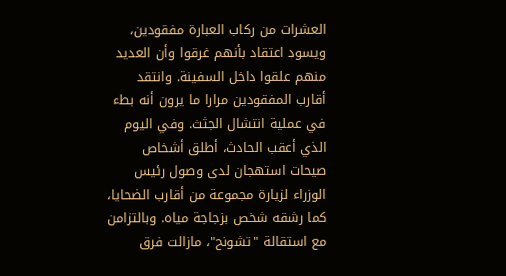العشرات من ركاب العبارة مفقودين، ويسود اعتقاد بأنهم غرقوا وأن العديد منهم علقوا داخل السفينة. وانتقد أقارب المفقودين مرارا ما يرون أنه بطء في عملية انتشال الجثث. وفي اليوم الذي أعقب الحادث، أطلق أشخاص صيحات استهجان لدى وصول رئيس الوزراء لزيارة مجموعة من أقارب الضحايا، كما رشقه شخص بزجاجة مياه. وبالتزامن مع استقالة "تشونح"، مازالت فرق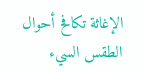الإغاثة تكافح أحوال الطقس السيء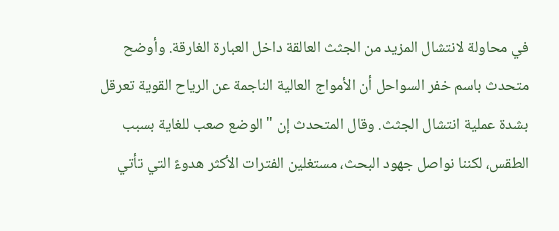في محاولة لانتشال المزيد من الجثث العالقة داخل العبارة الغارقة. وأوضح متحدث باسم خفر السواحل أن الأمواج العالية الناجمة عن الرياح القوية تعرقل بشدة عملية انتشال الجثث. وقال المتحدث إن "الوضع صعب للغاية بسبب الطقس، لكننا نواصل جهود البحث، مستغلين الفترات الأكثر هدوءً التي تأتي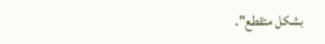بشكل متقطع".